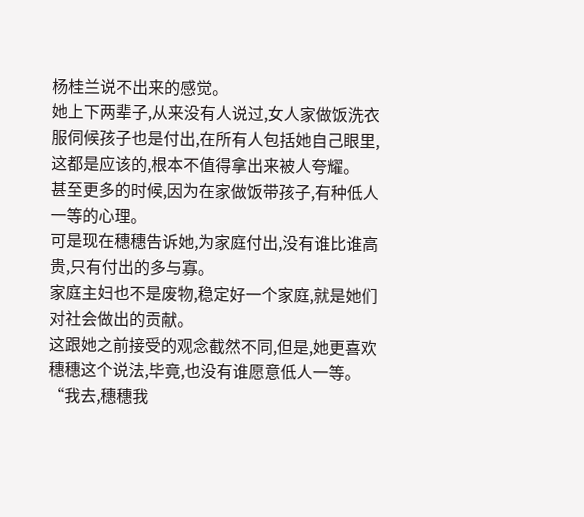杨桂兰说不出来的感觉。
她上下两辈子,从来没有人说过,女人家做饭洗衣服伺候孩子也是付出,在所有人包括她自己眼里,这都是应该的,根本不值得拿出来被人夸耀。
甚至更多的时候,因为在家做饭带孩子,有种低人一等的心理。
可是现在穗穗告诉她,为家庭付出,没有谁比谁高贵,只有付出的多与寡。
家庭主妇也不是废物,稳定好一个家庭,就是她们对社会做出的贡献。
这跟她之前接受的观念截然不同,但是,她更喜欢穗穗这个说法,毕竟,也没有谁愿意低人一等。
“我去,穗穗我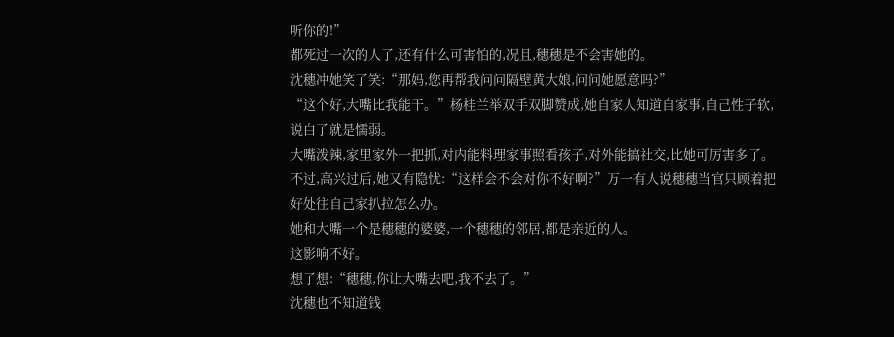听你的!”
都死过一次的人了,还有什么可害怕的,况且,穗穗是不会害她的。
沈穗冲她笑了笑:“那妈,您再帮我问问隔壁黄大娘,问问她愿意吗?”
“这个好,大嘴比我能干。”杨桂兰举双手双脚赞成,她自家人知道自家事,自己性子软,说白了就是懦弱。
大嘴泼辣,家里家外一把抓,对内能料理家事照看孩子,对外能搞社交,比她可厉害多了。
不过,高兴过后,她又有隐忧:“这样会不会对你不好啊?”万一有人说穗穗当官只顾着把好处往自己家扒拉怎么办。
她和大嘴一个是穗穗的婆婆,一个穗穗的邻居,都是亲近的人。
这影响不好。
想了想:“穗穗,你让大嘴去吧,我不去了。”
沈穗也不知道钱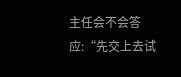主任会不会答应:“先交上去试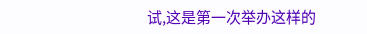试,这是第一次举办这样的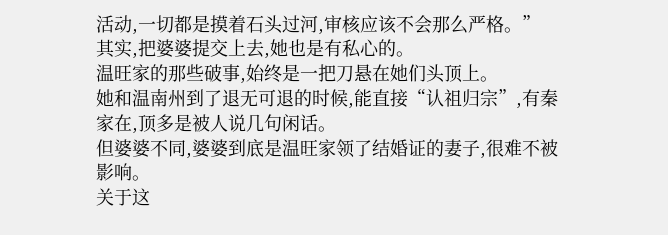活动,一切都是摸着石头过河,审核应该不会那么严格。”
其实,把婆婆提交上去,她也是有私心的。
温旺家的那些破事,始终是一把刀悬在她们头顶上。
她和温南州到了退无可退的时候,能直接“认祖归宗”,有秦家在,顶多是被人说几句闲话。
但婆婆不同,婆婆到底是温旺家领了结婚证的妻子,很难不被影响。
关于这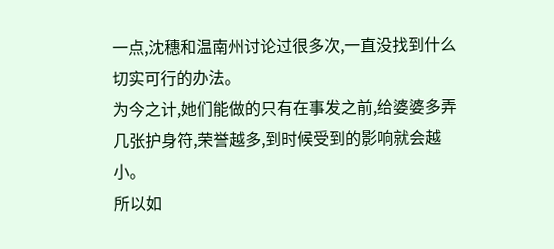一点,沈穗和温南州讨论过很多次,一直没找到什么切实可行的办法。
为今之计,她们能做的只有在事发之前,给婆婆多弄几张护身符,荣誉越多,到时候受到的影响就会越小。
所以如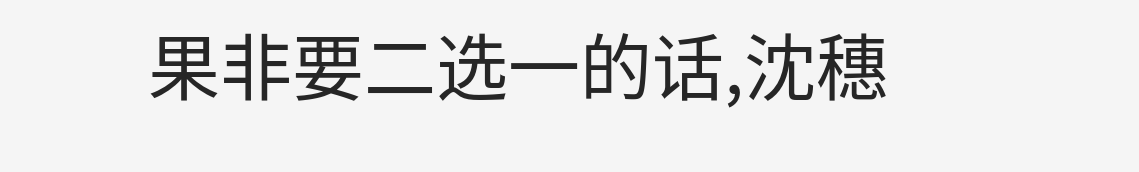果非要二选一的话,沈穗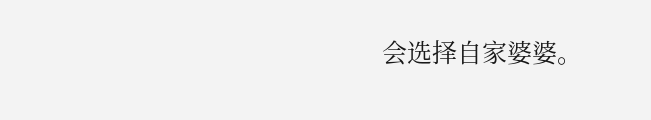会选择自家婆婆。